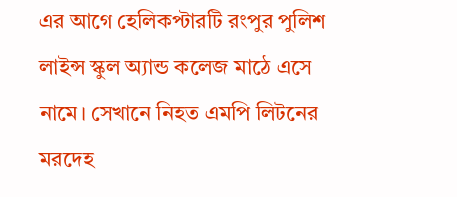এর আগে হেলিকপ্টারটি রংপুর পুলিশ লাইন্স স্কুল অ্যান্ড কলেজ মাঠে এসে নামে। সেখানে নিহত এমপি লিটনের মরদেহ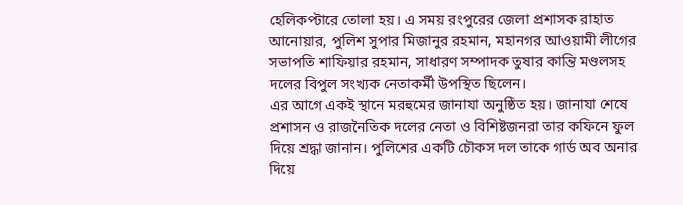হেলিকপ্টারে তোলা হয়। এ সময় রংপুরের জেলা প্রশাসক রাহাত আনোয়ার, পুলিশ সুপার মিজানুর রহমান, মহানগর আওয়ামী লীগের সভাপতি শাফিয়ার রহমান, সাধারণ সম্পাদক তুষার কান্তি মণ্ডলসহ দলের বিপুল সংখ্যক নেতাকর্মী উপস্থিত ছিলেন।
এর আগে একই স্থানে মরহুমের জানাযা অনুষ্ঠিত হয়। জানাযা শেষে প্রশাসন ও রাজনৈতিক দলের নেতা ও বিশিষ্টজনরা তার কফিনে ফুল দিয়ে শ্রদ্ধা জানান। পুলিশের একটি চৌকস দল তাকে গার্ড অব অনার দিয়ে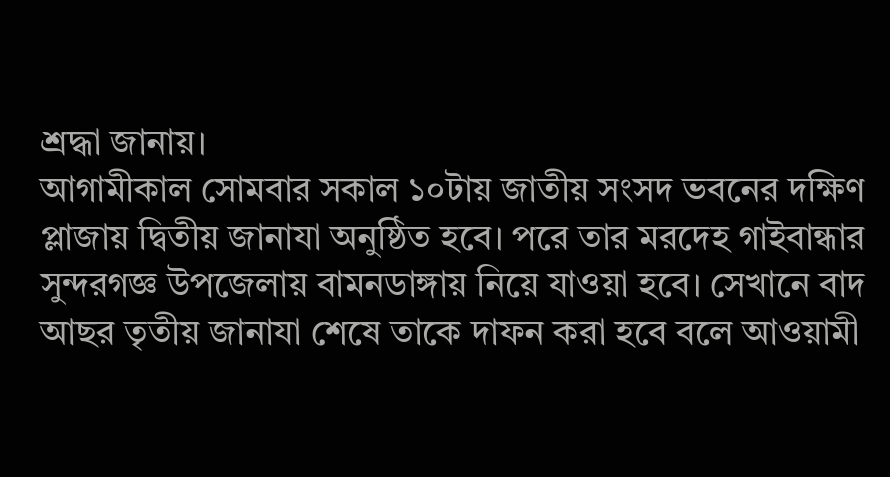শ্রদ্ধা জানায়।
আগামীকাল সোমবার সকাল ১০টায় জাতীয় সংসদ ভবনের দক্ষিণ প্লাজায় দ্বিতীয় জানাযা অনুষ্ঠিত হবে। পরে তার মরদেহ গাইবান্ধার সুন্দরগজ্ঞ উপজেলায় বামনডাঙ্গায় নিয়ে যাওয়া হবে। সেখানে বাদ আছর তৃতীয় জানাযা শেষে তাকে দাফন করা হবে বলে আওয়ামী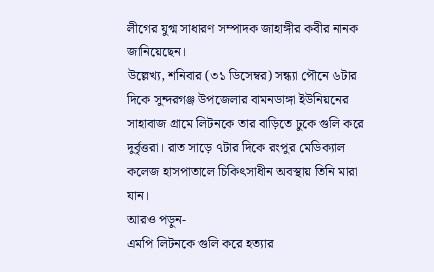লীগের যুগ্ম সাধারণ সম্পাদক জাহাঙ্গীর কবীর নানক জানিয়েছেন।
উল্লেখ্য, শনিবার (৩১ ডিসেম্বর) সন্ধ্যা পৌনে ৬টার দিকে সুন্দরগঞ্জ উপজেলার বামনডাঙ্গা ইউনিয়নের সাহাবাজ গ্রামে লিটনকে তার বাড়িতে ঢুকে গুলি করে দুর্বৃত্তরা। রাত সাড়ে ৭টার দিকে রংপুর মেডিক্যাল কলেজ হাসপাতালে চিকিৎসাধীন অবস্থায় তিনি মারা যান।
আরও পড়ুন-
এমপি লিটনকে গুলি করে হত্যার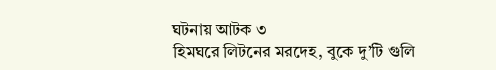ঘটনায় আটক ৩
হিমঘরে লিটনের মরদেহ, বুকে দু’টি গুলি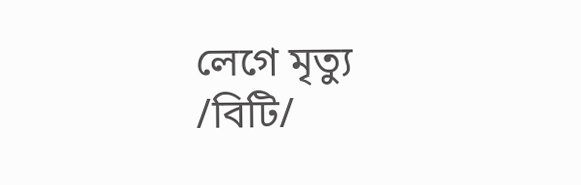লেগে মৃত্যু
/বিটি/